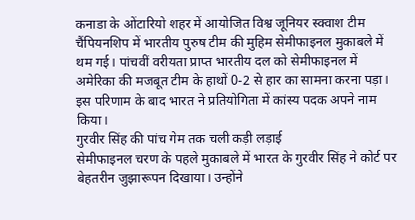कनाडा के ओंटारियो शहर में आयोजित विश्व जूनियर स्क्वाश टीम चैंपियनशिप में भारतीय पुरुष टीम की मुहिम सेमीफाइनल मुकाबले में थम गई। पांचवीं वरीयता प्राप्त भारतीय दल को सेमीफाइनल में अमेरिका की मजबूत टीम के हाथों 0-2 से हार का सामना करना पड़ा। इस परिणाम के बाद भारत ने प्रतियोगिता में कांस्य पदक अपने नाम किया।
गुरवीर सिंह की पांच गेम तक चली कड़ी लड़ाई
सेमीफाइनल चरण के पहले मुकाबले में भारत के गुरवीर सिंह ने कोर्ट पर बेहतरीन जुझारूपन दिखाया। उन्होंने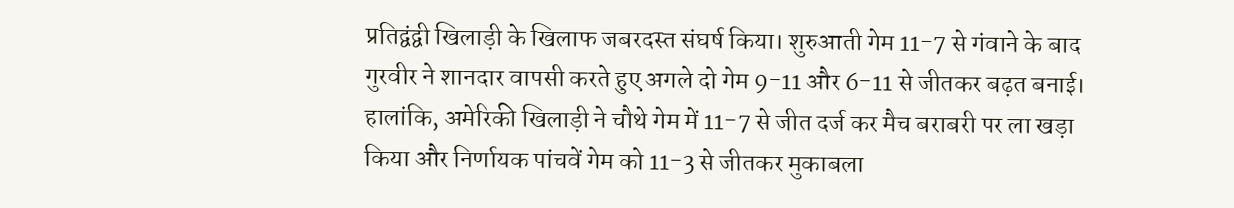प्रतिद्वंद्वी खिलाड़ी के खिलाफ जबरदस्त संघर्ष किया। शुरुआती गेम 11-7 से गंवाने के बाद गुरवीर ने शानदार वापसी करते हुए अगले दो गेम 9-11 और 6-11 से जीतकर बढ़त बनाई। हालांकि, अमेरिकी खिलाड़ी ने चौथे गेम में 11-7 से जीत दर्ज कर मैच बराबरी पर ला खड़ा किया और निर्णायक पांचवें गेम को 11-3 से जीतकर मुकाबला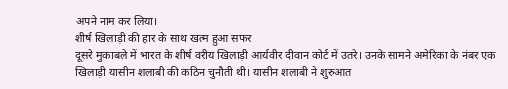अपने नाम कर लिया।
शीर्ष खिलाड़ी की हार के साथ खत्म हुआ सफर
दूसरे मुकाबले में भारत के शीर्ष वरीय खिलाड़ी आर्यवीर दीवान कोर्ट में उतरे। उनके सामने अमेरिका के नंबर एक खिलाड़ी यासीन शलाबी की कठिन चुनौती थी। यासीन शलाबी ने शुरुआत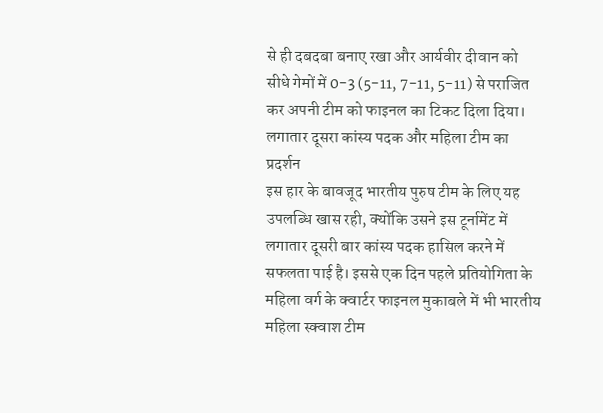से ही दबदबा बनाए रखा और आर्यवीर दीवान को सीधे गेमों में 0-3 (5-11, 7-11, 5-11) से पराजित कर अपनी टीम को फाइनल का टिकट दिला दिया।
लगातार दूसरा कांस्य पदक और महिला टीम का प्रदर्शन
इस हार के बावजूद भारतीय पुरुष टीम के लिए यह उपलब्धि खास रही, क्योंकि उसने इस टूर्नामेंट में लगातार दूसरी बार कांस्य पदक हासिल करने में सफलता पाई है। इससे एक दिन पहले प्रतियोगिता के महिला वर्ग के क्वार्टर फाइनल मुकाबले में भी भारतीय महिला स्क्वाश टीम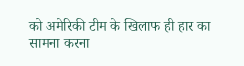को अमेरिकी टीम के खिलाफ ही हार का सामना करना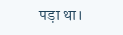पड़ा था।